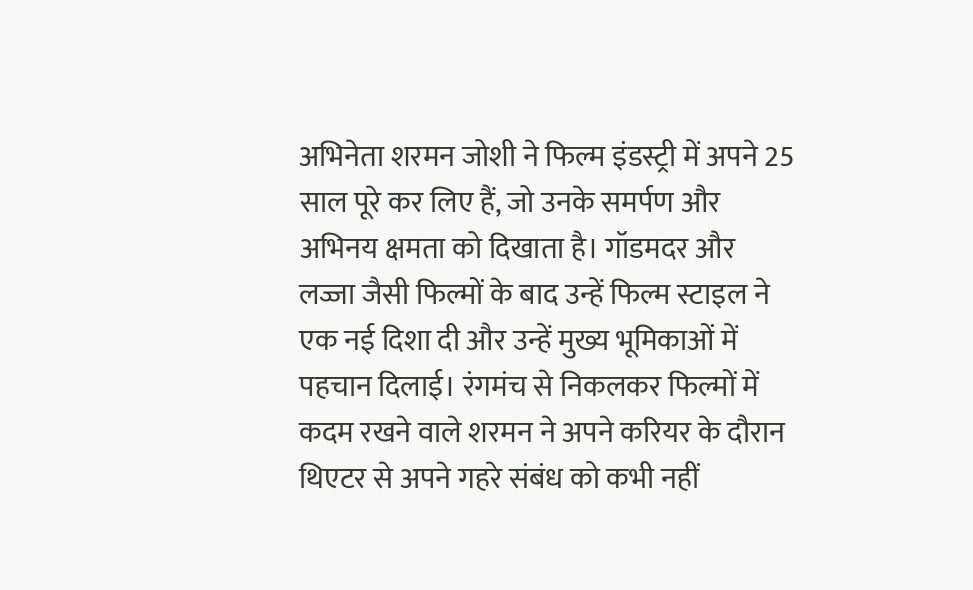अभिनेता शरमन जोशी ने फिल्म इंडस्ट्री में अपने 25 साल पूरे कर लिए हैं, जो उनके समर्पण और अभिनय क्षमता को दिखाता है। गॉडमदर और लज्जा जैसी फिल्मों के बाद उन्हें फिल्म स्टाइल ने एक नई दिशा दी और उन्हें मुख्य भूमिकाओं में पहचान दिलाई। रंगमंच से निकलकर फिल्मों में कदम रखने वाले शरमन ने अपने करियर के दौरान थिएटर से अपने गहरे संबंध को कभी नहीं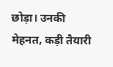छोड़ा। उनकी मेहनत, कड़ी तैयारी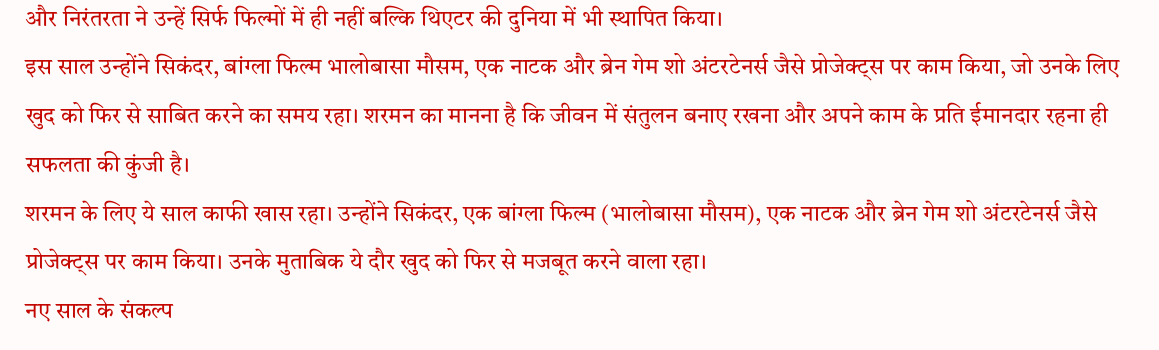और निरंतरता ने उन्हें सिर्फ फिल्मों में ही नहीं बल्कि थिएटर की दुनिया में भी स्थापित किया।
इस साल उन्होंने सिकंदर, बांग्ला फिल्म भालोबासा मौसम, एक नाटक और ब्रेन गेम शो अंटरटेनर्स जैसे प्रोजेक्ट्स पर काम किया, जो उनके लिए खुद को फिर से साबित करने का समय रहा। शरमन का मानना है कि जीवन में संतुलन बनाए रखना और अपने काम के प्रति ईमानदार रहना ही सफलता की कुंजी है।
शरमन के लिए ये साल काफी खास रहा। उन्होंने सिकंदर, एक बांग्ला फिल्म (भालोबासा मौसम), एक नाटक और ब्रेन गेम शो अंटरटेनर्स जैसे प्रोजेक्ट्स पर काम किया। उनके मुताबिक ये दौर खुद को फिर से मजबूत करने वाला रहा।
नए साल के संकल्प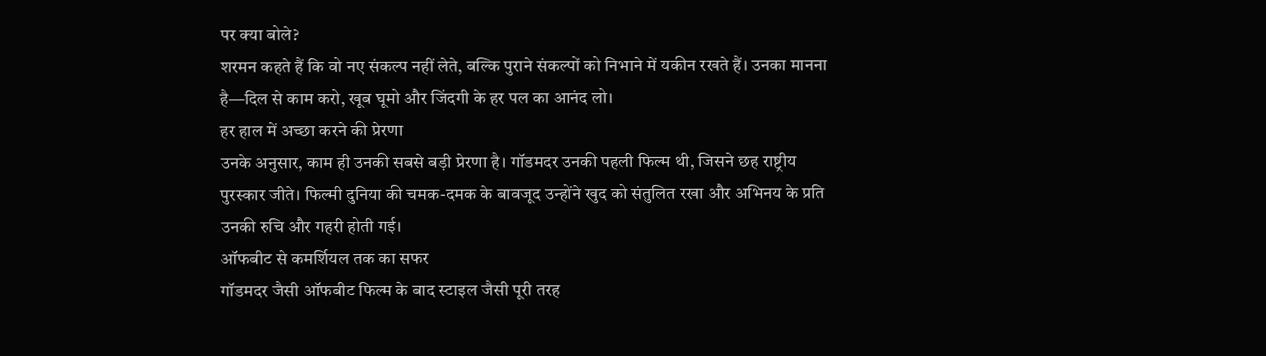पर क्या बोले?
शरमन कहते हैं कि वो नए संकल्प नहीं लेते, बल्कि पुराने संकल्पों को निभाने में यकीन रखते हैं। उनका मानना है—दिल से काम करो, खूब घूमो और जिंदगी के हर पल का आनंद लो।
हर हाल में अच्छा करने की प्रेरणा
उनके अनुसार, काम ही उनकी सबसे बड़ी प्रेरणा है। गॉडमदर उनकी पहली फिल्म थी, जिसने छह राष्ट्रीय पुरस्कार जीते। फिल्मी दुनिया की चमक-दमक के बावजूद उन्होंने खुद को संतुलित रखा और अभिनय के प्रति उनकी रुचि और गहरी होती गई।
ऑफबीट से कमर्शियल तक का सफर
गॉडमदर जैसी ऑफबीट फिल्म के बाद स्टाइल जैसी पूरी तरह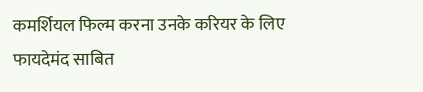कमर्शियल फिल्म करना उनके करियर के लिए फायदेमंद साबित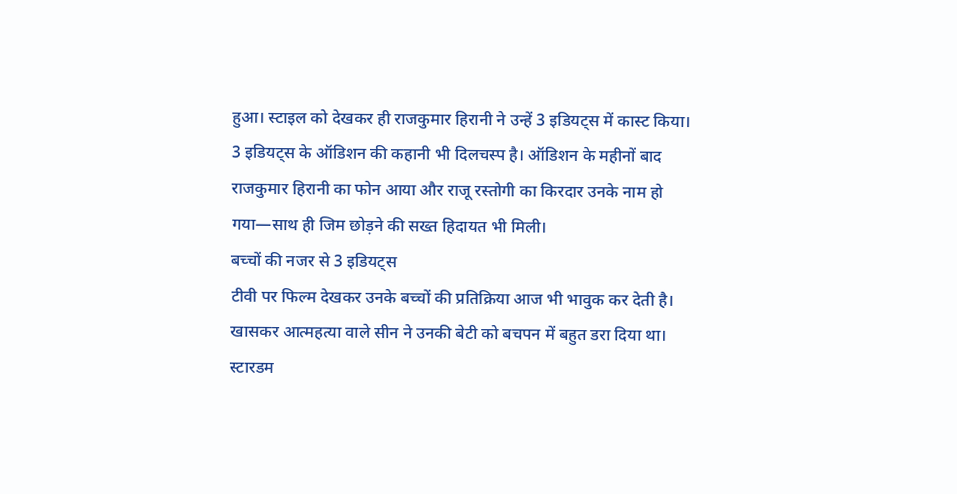हुआ। स्टाइल को देखकर ही राजकुमार हिरानी ने उन्हें 3 इडियट्स में कास्ट किया।
3 इडियट्स के ऑडिशन की कहानी भी दिलचस्प है। ऑडिशन के महीनों बाद राजकुमार हिरानी का फोन आया और राजू रस्तोगी का किरदार उनके नाम हो गया—साथ ही जिम छोड़ने की सख्त हिदायत भी मिली।
बच्चों की नजर से 3 इडियट्स
टीवी पर फिल्म देखकर उनके बच्चों की प्रतिक्रिया आज भी भावुक कर देती है। खासकर आत्महत्या वाले सीन ने उनकी बेटी को बचपन में बहुत डरा दिया था।
स्टारडम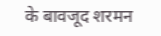के बावजूद शरमन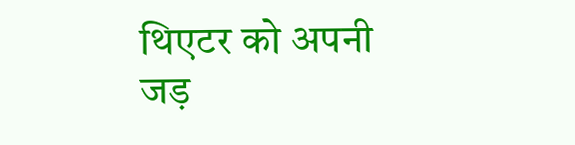थिएटर को अपनी जड़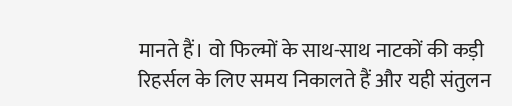मानते हैं। वो फिल्मों के साथ-साथ नाटकों की कड़ी रिहर्सल के लिए समय निकालते हैं और यही संतुलन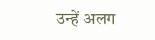उन्हें अलग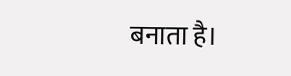बनाता है।